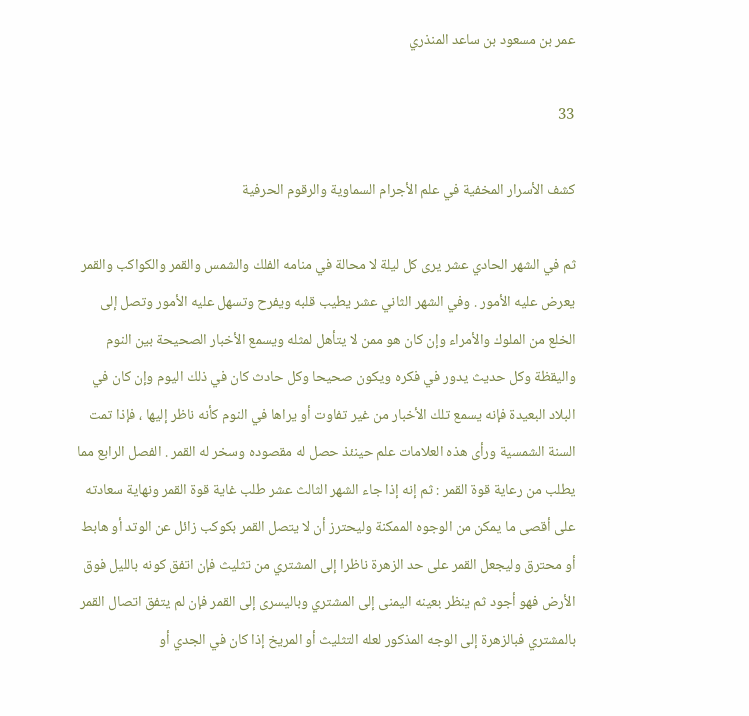عمر بن مسعود بن ساعد المنذري

33

كشف الأسرار المخفية في علم الأجرام السماوية والرقوم الحرفية

ثم في الشهر الحادي عشر يرى كل ليلة لا محالة في منامه الفلك والشمس والقمر والكواكب والقمر يعرض عليه الأمور . وفي الشهر الثاني عشر يطيب قلبه ويفرح وتسهل عليه الأمور وتصل إلى الخلع من الملوك والأمراء وإن كان هو ممن لا يتأهل لمثله ويسمع الأخبار الصحيحة بين النوم واليقظة وكل حديث يدور في فكره ويكون صحيحا وكل حادث كان في ذلك اليوم وإن كان في البلاد البعيدة فإنه يسمع تلك الأخبار من غير تفاوت أو يراها في النوم كأنه ناظر إليها ، فإذا تمت السنة الشمسية ورأى هذه العلامات علم حينئذ حصل له مقصوده وسخر له القمر . الفصل الرابع مما يطلب من رعاية قوة القمر : ثم إنه إذا جاء الشهر الثالث عشر طلب غاية قوة القمر ونهاية سعادته على أقصى ما يمكن من الوجوه الممكنة وليحترز أن لا يتصل القمر بكوكب زائل عن الوتد أو هابط أو محترق وليجعل القمر على حد الزهرة ناظرا إلى المشتري من تثليث فإن اتفق كونه بالليل فوق الأرض فهو أجود ثم ينظر بعينه اليمنى إلى المشتري وباليسرى إلى القمر فإن لم يتفق اتصال القمر بالمشتري فبالزهرة إلى الوجه المذكور لعله التثليث أو المريخ إذا كان في الجدي أو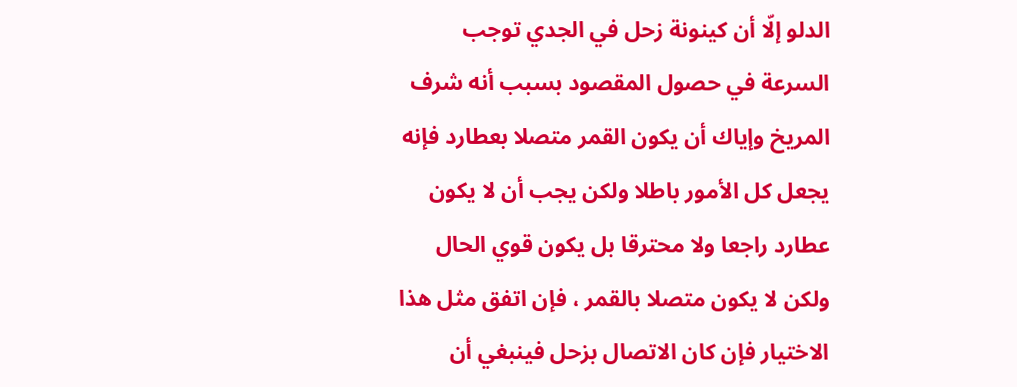الدلو إلّا أن كينونة زحل في الجدي توجب السرعة في حصول المقصود بسبب أنه شرف المريخ وإياك أن يكون القمر متصلا بعطارد فإنه يجعل كل الأمور باطلا ولكن يجب أن لا يكون عطارد راجعا ولا محترقا بل يكون قوي الحال ولكن لا يكون متصلا بالقمر ، فإن اتفق مثل هذا الاختيار فإن كان الاتصال بزحل فينبغي أن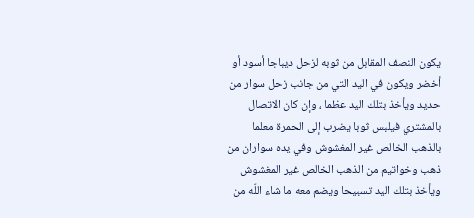يكون النصف المقابل من ثوبه لزحل ديباجا أسود أو أخضر ويكون في اليد التي من جانب زحل سوار من حديد ويأخذ بتلك اليد عظما ، وإن كان الاتصال بالمشتري فيلبس ثوبا يضرب إلى الحمرة معلما بالذهب الخالص غير المغشوش وفي يده سواران من ذهب وخواتيم من الذهب الخالص غير المغشوش ويأخذ بتلك اليد تسبيحا ويضم معه ما شاء اللّه من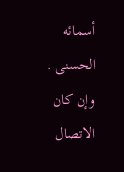أسمائه الحسنى . وإن كان الاتصال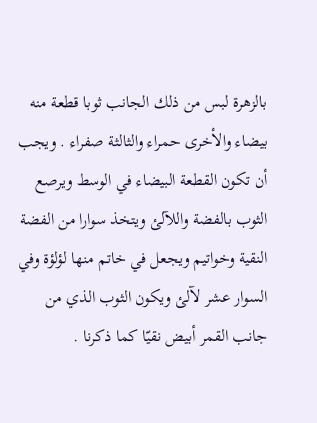بالزهرة لبس من ذلك الجانب ثوبا قطعة منه بيضاء والأخرى حمراء والثالثة صفراء . ويجب أن تكون القطعة البيضاء في الوسط ويرصع الثوب بالفضة واللآلئ ويتخذ سوارا من الفضة النقية وخواتيم ويجعل في خاتم منها لؤلؤة وفي السوار عشر لآلئ ويكون الثوب الذي من جانب القمر أبيض نقيّا كما ذكرنا .